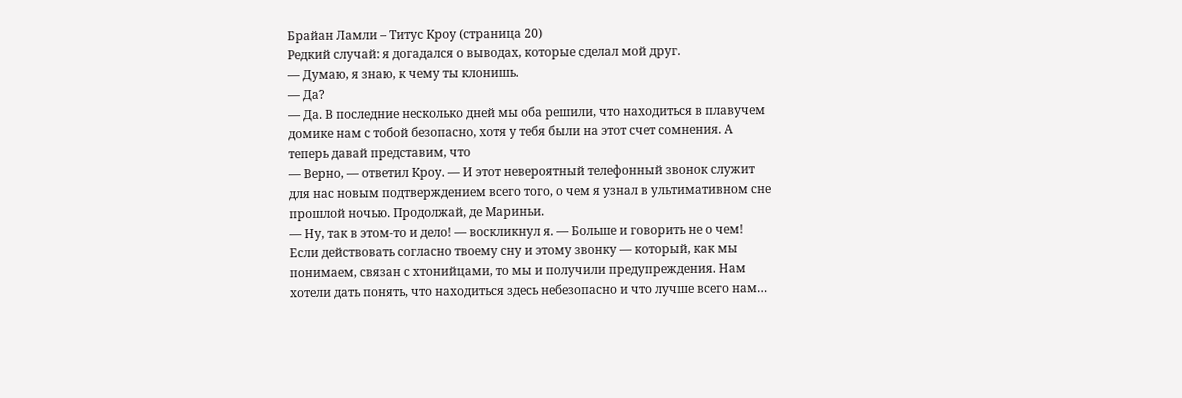Брайан Ламли – Титус Кроу (страница 20)
Редкий случай: я догадался о выводах, которые сделал мой друг.
— Думаю, я знаю, к чему ты клонишь.
— Да?
— Да. В последние несколько дней мы оба решили, что находиться в плавучем домике нам с тобой безопасно, хотя у тебя были на этот счет сомнения. А теперь давай представим, что
— Верно, — ответил Кроу. — И этот невероятный телефонный звонок служит для нас новым подтверждением всего того, о чем я узнал в ультимативном сне прошлой ночью. Продолжай, де Мариньи.
— Ну, так в этом-то и дело! — воскликнул я. — Больше и говорить не о чем! Если действовать согласно твоему сну и этому звонку — который, как мы понимаем, связан с хтонийцами, то мы и получили предупреждения. Нам хотели дать понять, что находиться здесь небезопасно и что лучше всего нам…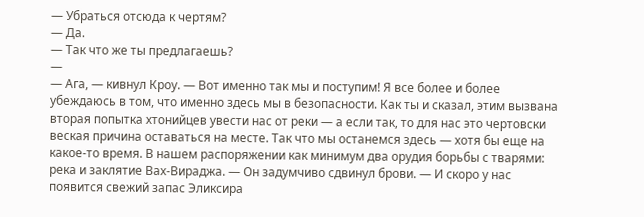— Убраться отсюда к чертям?
— Да.
— Так что же ты предлагаешь?
—
— Ага, — кивнул Кроу. — Вот именно так мы и поступим! Я все более и более убеждаюсь в том, что именно здесь мы в безопасности. Как ты и сказал, этим вызвана вторая попытка хтонийцев увести нас от реки — а если так, то для нас это чертовски веская причина оставаться на месте. Так что мы останемся здесь — хотя бы еще на какое-то время. В нашем распоряжении как минимум два орудия борьбы с тварями: река и заклятие Вах-Вираджа. — Он задумчиво сдвинул брови. — И скоро у нас появится свежий запас Эликсира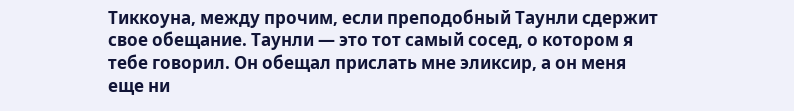Тиккоуна, между прочим, если преподобный Таунли сдержит свое обещание. Таунли — это тот самый сосед, о котором я тебе говорил. Он обещал прислать мне эликсир, а он меня еще ни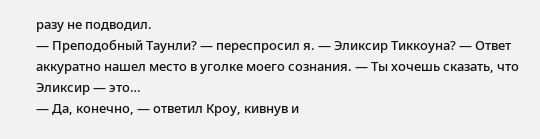разу не подводил.
— Преподобный Таунли? — переспросил я. — Эликсир Тиккоуна? — Ответ аккуратно нашел место в уголке моего сознания. — Ты хочешь сказать, что Эликсир — это…
— Да, конечно, — ответил Кроу, кивнув и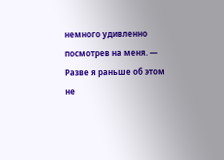немного удивленно посмотрев на меня. — Разве я раньше об этом не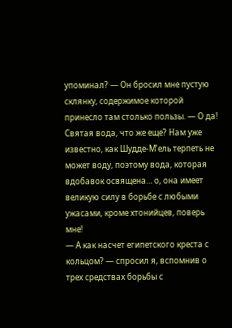упоминал? — Он бросил мне пустую склянку, содержимое которой принесло там столько пользы. — О да! Святая вода, что же еще? Нам уже известно, как Шудде-М’ель терпеть не может воду, поэтому вода, которая вдобавок освящена… о, она имеет великую силу в борьбе с любыми ужасами, кроме хтонийцев, поверь мне!
— А как насчет египетского креста с кольцом? — спросил я, вспомнив о трех средствах борьбы с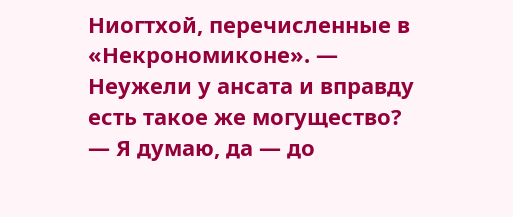Ниогтхой, перечисленные в «Некрономиконе». — Неужели у ансата и вправду есть такое же могущество?
— Я думаю, да — до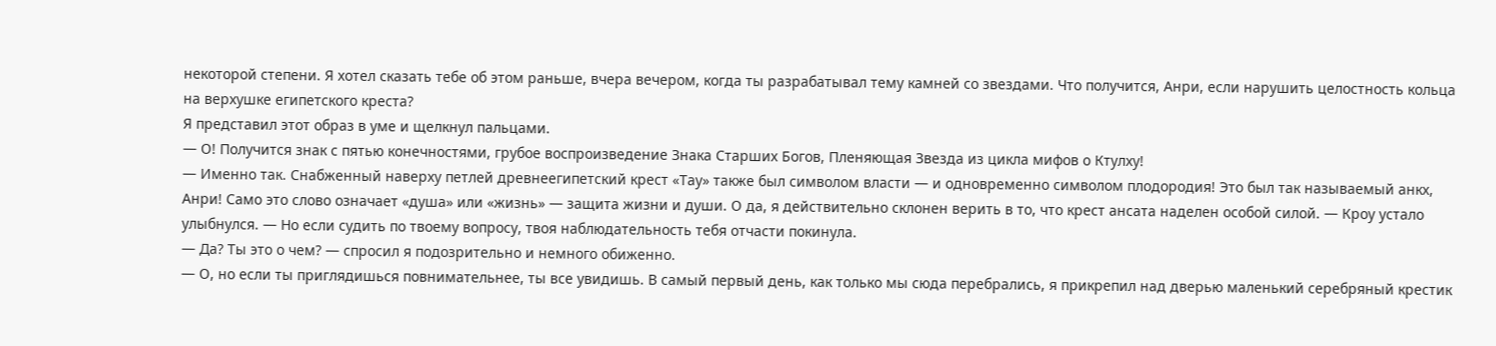некоторой степени. Я хотел сказать тебе об этом раньше, вчера вечером, когда ты разрабатывал тему камней со звездами. Что получится, Анри, если нарушить целостность кольца на верхушке египетского креста?
Я представил этот образ в уме и щелкнул пальцами.
— О! Получится знак с пятью конечностями, грубое воспроизведение Знака Старших Богов, Пленяющая Звезда из цикла мифов о Ктулху!
— Именно так. Снабженный наверху петлей древнеегипетский крест «Тау» также был символом власти — и одновременно символом плодородия! Это был так называемый анкх, Анри! Само это слово означает «душа» или «жизнь» — защита жизни и души. О да, я действительно склонен верить в то, что крест ансата наделен особой силой. — Кроу устало улыбнулся. — Но если судить по твоему вопросу, твоя наблюдательность тебя отчасти покинула.
— Да? Ты это о чем? — спросил я подозрительно и немного обиженно.
— О, но если ты приглядишься повнимательнее, ты все увидишь. В самый первый день, как только мы сюда перебрались, я прикрепил над дверью маленький серебряный крестик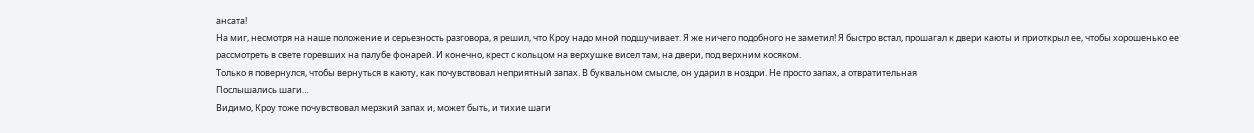ансата!
На миг, несмотря на наше положение и серьезность разговора, я решил, что Кроу надо мной подшучивает. Я же ничего подобного не заметил! Я быстро встал, прошагал к двери каюты и приоткрыл ее, чтобы хорошенько ее рассмотреть в свете горевших на палубе фонарей. И конечно, крест с кольцом на верхушке висел там, на двери, под верхним косяком.
Только я повернулся, чтобы вернуться в каюту, как почувствовал неприятный запах. В буквальном смысле, он ударил в ноздри. Не просто запах, а отвратительная
Послышались шаги…
Видимо, Кроу тоже почувствовал мерзкий запах и, может быть, и тихие шаги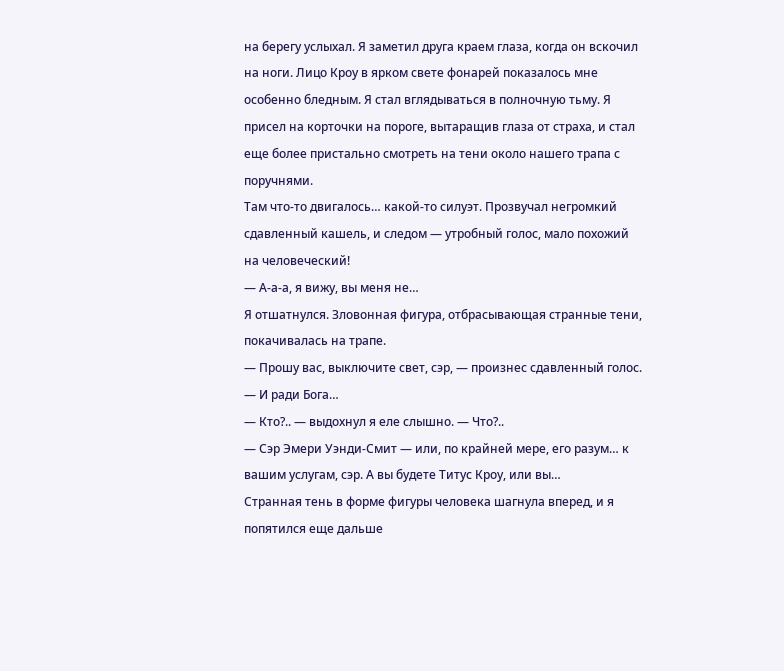на берегу услыхал. Я заметил друга краем глаза, когда он вскочил на ноги. Лицо Кроу в ярком свете фонарей показалось мне особенно бледным. Я стал вглядываться в полночную тьму. Я присел на корточки на пороге, вытаращив глаза от страха, и стал еще более пристально смотреть на тени около нашего трапа с поручнями.
Там что-то двигалось… какой-то силуэт. Прозвучал негромкий сдавленный кашель, и следом — утробный голос, мало похожий на человеческий!
— А-а-а, я вижу, вы меня не…
Я отшатнулся. Зловонная фигура, отбрасывающая странные тени, покачивалась на трапе.
— Прошу вас, выключите свет, сэр, — произнес сдавленный голос. — И ради Бога…
— Кто?.. — выдохнул я еле слышно. — Что?..
— Сэр Эмери Уэнди-Смит — или, по крайней мере, его разум… к вашим услугам, сэр. А вы будете Титус Кроу, или вы…
Странная тень в форме фигуры человека шагнула вперед, и я попятился еще дальше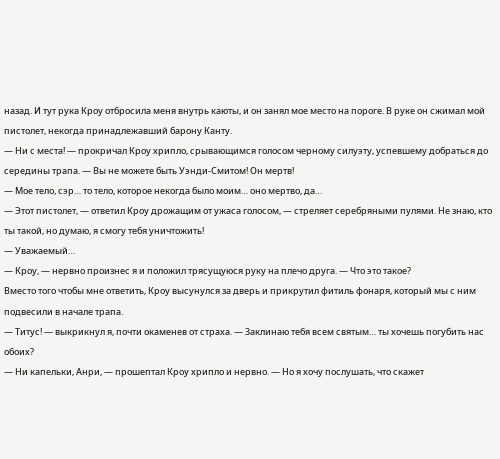назад. И тут рука Кроу отбросила меня внутрь каюты, и он занял мое место на пороге. В руке он сжимал мой пистолет, некогда принадлежавший барону Канту.
— Ни с места! — прокричал Кроу хрипло, срывающимся голосом черному силуэту, успевшему добраться до середины трапа. — Вы не можете быть Уэнди-Смитом! Он мертв!
— Мое тело, сэр… то тело, которое некогда было моим… оно мертво, да…
— Этот пистолет, — ответил Кроу дрожащим от ужаса голосом, — стреляет серебряными пулями. Не знаю, кто ты такой, но думаю, я смогу тебя уничтожить!
— Уважаемый…
— Кроу, — нервно произнес я и положил трясущуюся руку на плечо друга. — Что это такое?
Вместо того чтобы мне ответить, Кроу высунулся за дверь и прикрутил фитиль фонаря, который мы с ним подвесили в начале трапа.
— Титус! — выкрикнул я, почти окаменев от страха. — Заклинаю тебя всем святым… ты хочешь погубить нас обоих?
— Ни капельки, Анри, — прошептал Кроу хрипло и нервно. — Но я хочу послушать, что скажет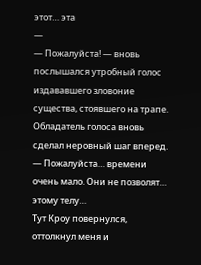этот… эта
—
— Пожалуйста! — вновь послышался утробный голос издававшего зловоние существа, стоявшего на трапе. Обладатель голоса вновь сделал неровный шаг вперед. — Пожалуйста… времени очень мало. Они не позволят… этому телу…
Тут Кроу повернулся, оттолкнул меня и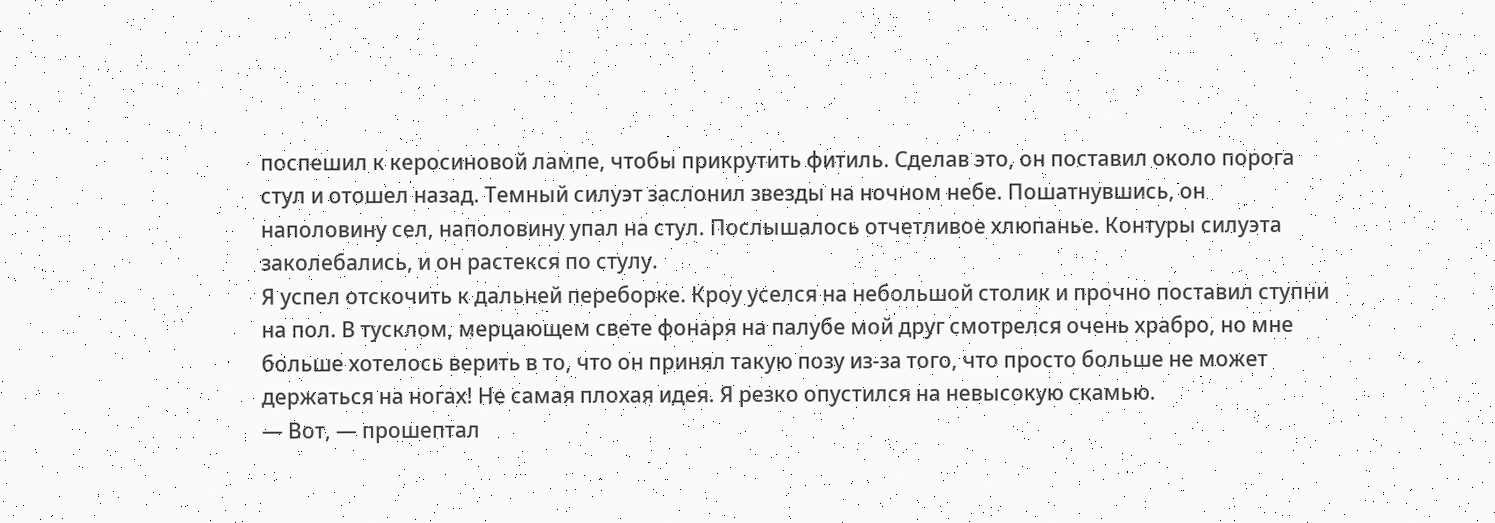поспешил к керосиновой лампе, чтобы прикрутить фитиль. Сделав это, он поставил около порога стул и отошел назад. Темный силуэт заслонил звезды на ночном небе. Пошатнувшись, он наполовину сел, наполовину упал на стул. Послышалось отчетливое хлюпанье. Контуры силуэта заколебались, и он растекся по стулу.
Я успел отскочить к дальней переборке. Кроу уселся на небольшой столик и прочно поставил ступни на пол. В тусклом, мерцающем свете фонаря на палубе мой друг смотрелся очень храбро, но мне больше хотелось верить в то, что он принял такую позу из-за того, что просто больше не может держаться на ногах! Не самая плохая идея. Я резко опустился на невысокую скамью.
— Вот, — прошептал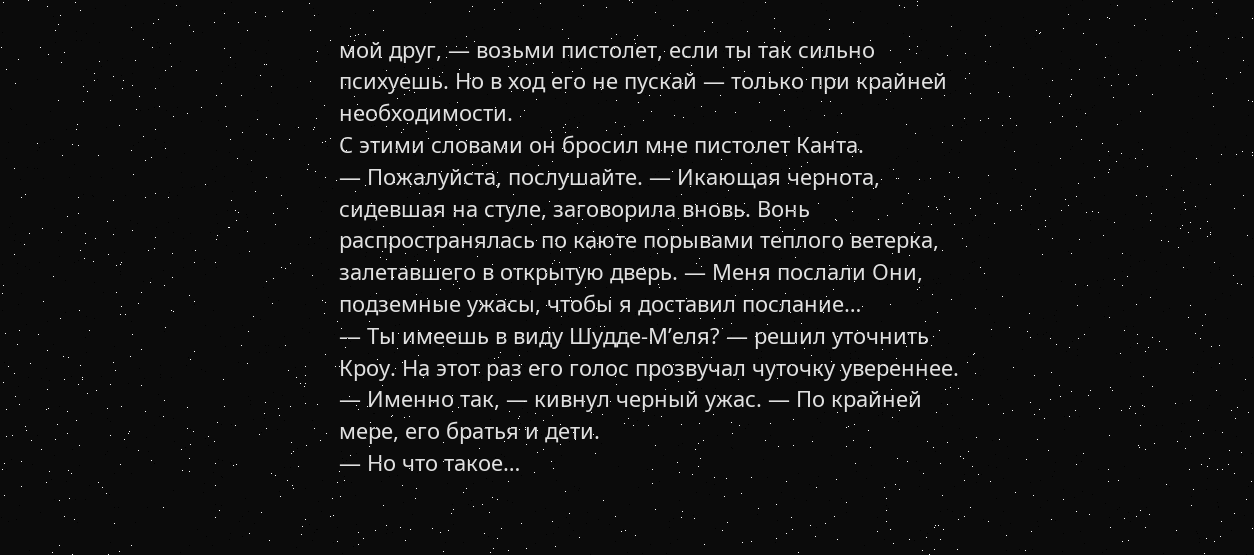мой друг, — возьми пистолет, если ты так сильно психуешь. Но в ход его не пускай — только при крайней необходимости.
С этими словами он бросил мне пистолет Канта.
— Пожалуйста, послушайте. — Икающая чернота, сидевшая на стуле, заговорила вновь. Вонь распространялась по каюте порывами теплого ветерка, залетавшего в открытую дверь. — Меня послали Они, подземные ужасы, чтобы я доставил послание…
— Ты имеешь в виду Шудде-М’еля? — решил уточнить Кроу. На этот раз его голос прозвучал чуточку увереннее.
— Именно так, — кивнул черный ужас. — По крайней мере, его братья и дети.
— Но что такое…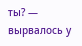ты? — вырвалось у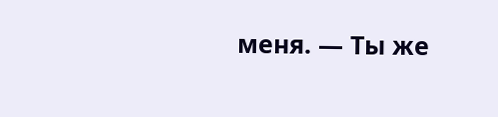меня. — Ты же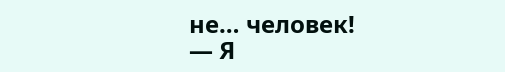не… человек!
— Я